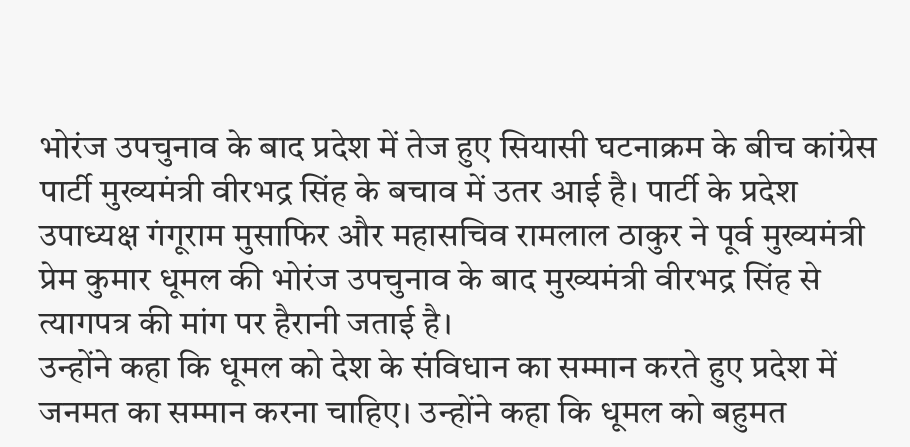भोरंज उपचुनाव के बाद प्रदेश में तेज हुए सियासी घटनाक्रम के बीच कांग्रेस पार्टी मुख्यमंत्री वीरभद्र सिंह के बचाव में उतर आई है। पार्टी के प्रदेश उपाध्यक्ष गंगूराम मुसाफिर और महासचिव रामलाल ठाकुर ने पूर्व मुख्यमंत्री प्रेम कुमार धूमल की भोरंज उपचुनाव के बाद मुख्यमंत्री वीरभद्र सिंह से त्यागपत्र की मांग पर हैरानी जताई है।
उन्होंने कहा कि धूमल को देश के संविधान का सम्मान करते हुए प्रदेश में जनमत का सम्मान करना चाहिए। उन्होंने कहा कि धूमल को बहुमत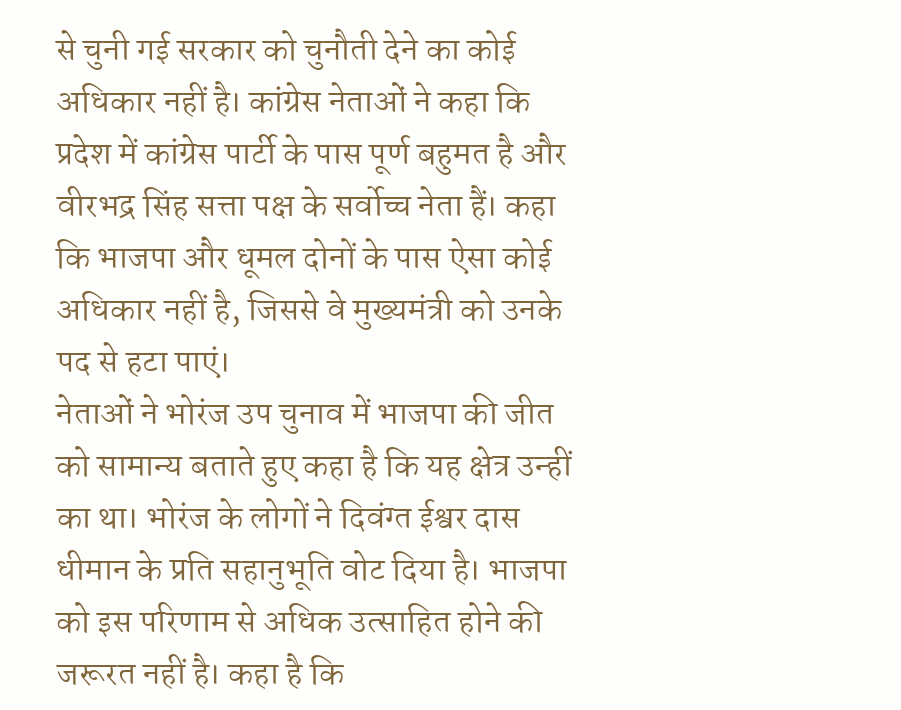से चुनी गई सरकार को चुनौती देने का कोई अधिकार नहीं है। कांग्रेस नेताओं ने कहा कि प्रदेश में कांग्रेस पार्टी के पास पूर्ण बहुमत है और वीरभद्र सिंह सत्ता पक्ष के सर्वोच्च नेता हैं। कहा कि भाजपा और धूमल दोनों के पास ऐसा कोई अधिकार नहीं है, जिससे वे मुख्यमंत्री को उनके पद से हटा पाएं।
नेताओं ने भोरंज उप चुनाव में भाजपा की जीत को सामान्य बताते हुए कहा है कि यह क्षेत्र उन्हीं का था। भोरंज के लोगों ने दिवंग्त ईश्वर दास धीमान के प्रति सहानुभूति वोट दिया है। भाजपा को इस परिणाम से अधिक उत्साहित होने की जरूरत नहीं है। कहा है कि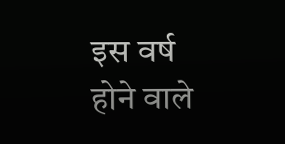इस वर्ष होने वाले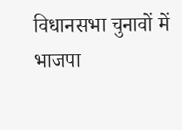विधानसभा चुनावों में भाजपा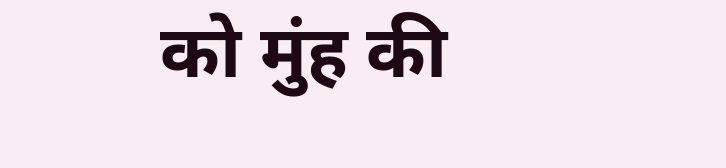को मुंह की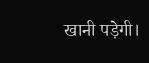खानी पड़ेगी।